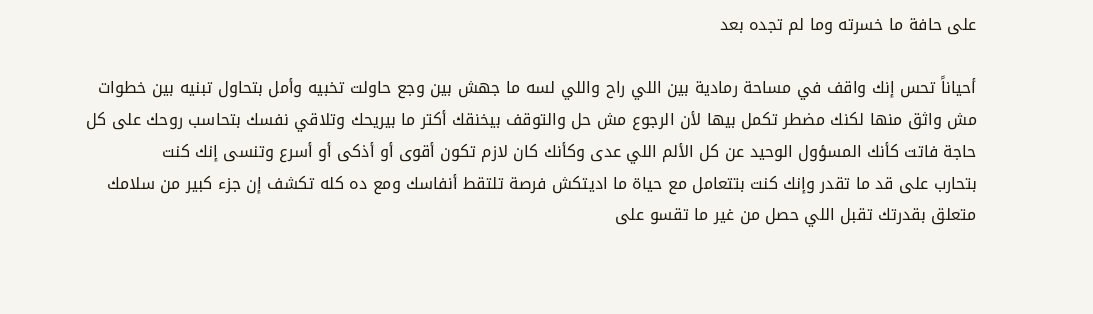على حافة ما خسرته وما لم تجده بعد

أحياناً تحس إنك واقف في مساحة رمادية بين اللي راح واللي لسه ما جهش بين وجع حاولت تخبيه وأمل بتحاول تبنيه بين خطوات مش واثق منها لكنك مضطر تكمل بيها لأن الرجوع مش حل والتوقف بيخنقك أكتر ما بيريحك وتلاقي نفسك بتحاسب روحك على كل حاجة فاتت كأنك المسؤول الوحيد عن كل الألم اللي عدى وكأنك كان لازم تكون أقوى أو أذكى أو أسرع وتنسى إنك كنت
بتحارب على قد ما تقدر وإنك كنت بتتعامل مع حياة ما اديتكش فرصة تلتقط أنفاسك ومع ده كله تكشف إن جزء كبير من سلامك متعلق بقدرتك تقبل اللي حصل من غير ما تقسو على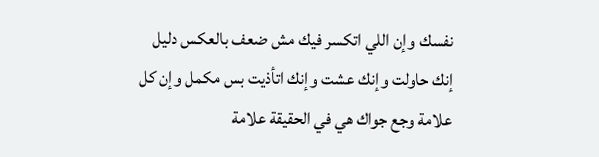نفسك وإن اللي اتكسر فيك مش ضعف بالعكس دليل إنك حاولت وإنك عشت وإنك اتأذيت بس مكمل وإن كل علامة وجع جواك هي في الحقيقة علامة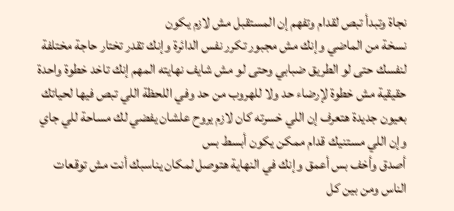نجاة وتبدأ تبص لقدام وتفهم إن المستقبل مش لازم يكون
نسخة من الماضي وإنك مش مجبور تكرر نفس الدائرة وإنك تقدر تختار حاجة مختلفة لنفسك حتى لو الطريق ضبابي وحتى لو مش شايف نهايته المهم إنك تاخد خطوة واحدة حقيقية مش خطوة لإرضاء حد ولا للهروب من حد وفي اللحظة اللي تبص فيها لحياتك بعيون جديدة هتعرف إن اللي خسرته كان لازم يروح علشان يفضي لك مساحة للي جاي وإن اللي مستنيك قدام ممكن يكون أبسط بس
أصدق وأخف بس أعمق وإنك في النهاية هتوصل لمكان يناسبك أنت مش توقعات الناس ومن بين كل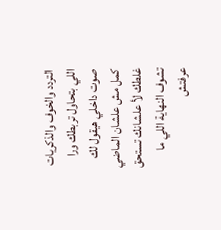التردد والخوف والذكريات اللي بتحاول تربطك ورا صوت داخلي هيقول لك كمل مش علشان الماضي غلطك لأ علشانك تستحق تشوف النهاية اللي ما عرفتش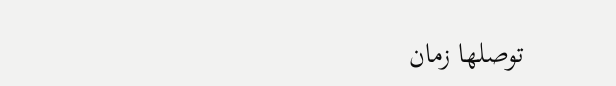توصلها زمان